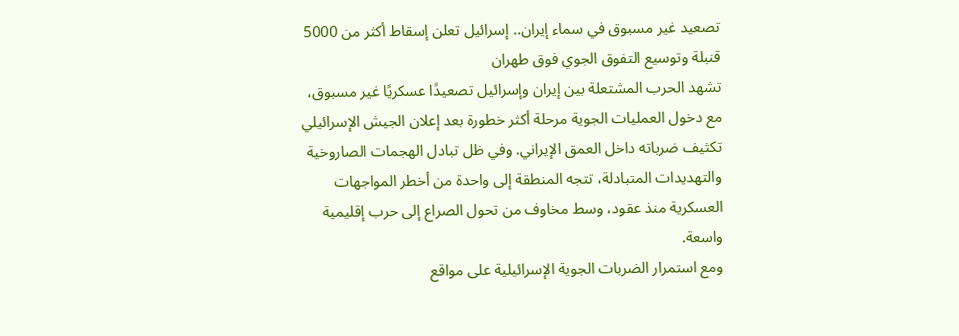تصعيد غير مسبوق في سماء إيران.. إسرائيل تعلن إسقاط أكثر من 5000 قنبلة وتوسيع التفوق الجوي فوق طهران
تشهد الحرب المشتعلة بين إيران وإسرائيل تصعيدًا عسكريًا غير مسبوق، مع دخول العمليات الجوية مرحلة أكثر خطورة بعد إعلان الجيش الإسرائيلي تكثيف ضرباته داخل العمق الإيراني. وفي ظل تبادل الهجمات الصاروخية والتهديدات المتبادلة، تتجه المنطقة إلى واحدة من أخطر المواجهات العسكرية منذ عقود، وسط مخاوف من تحول الصراع إلى حرب إقليمية واسعة.
ومع استمرار الضربات الجوية الإسرائيلية على مواقع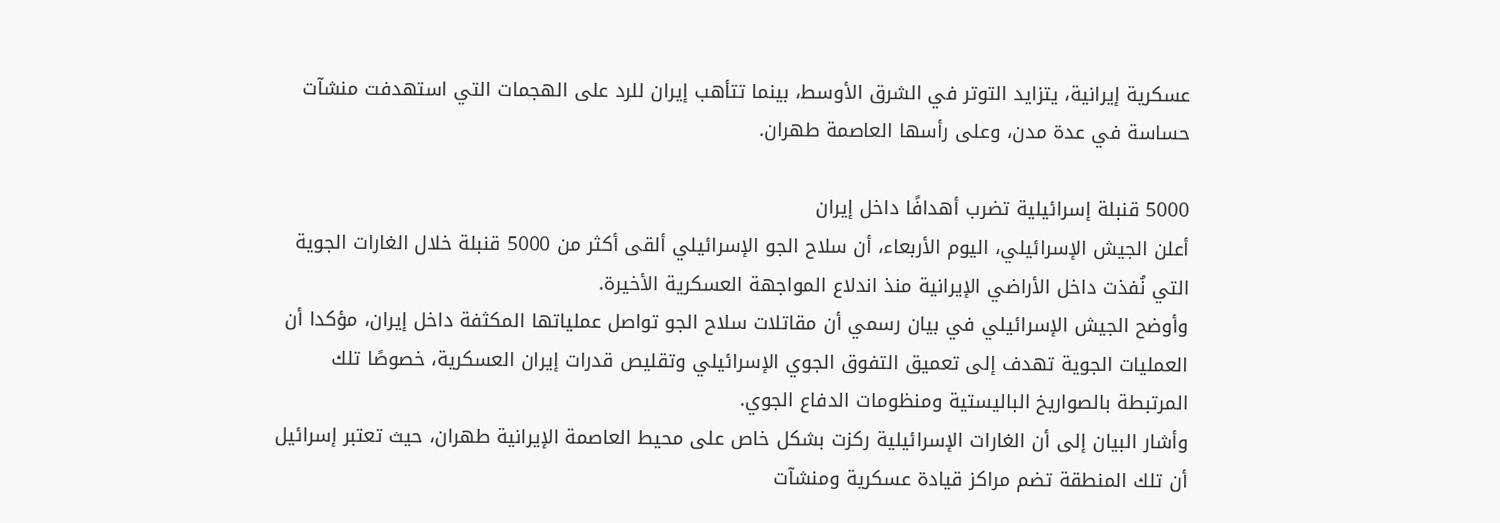عسكرية إيرانية، يتزايد التوتر في الشرق الأوسط، بينما تتأهب إيران للرد على الهجمات التي استهدفت منشآت حساسة في عدة مدن، وعلى رأسها العاصمة طهران.

5000 قنبلة إسرائيلية تضرب أهدافًا داخل إيران
أعلن الجيش الإسرائيلي، اليوم الأربعاء، أن سلاح الجو الإسرائيلي ألقى أكثر من 5000 قنبلة خلال الغارات الجوية التي نُفذت داخل الأراضي الإيرانية منذ اندلاع المواجهة العسكرية الأخيرة.
وأوضح الجيش الإسرائيلي في بيان رسمي أن مقاتلات سلاح الجو تواصل عملياتها المكثفة داخل إيران، مؤكدا أن العمليات الجوية تهدف إلى تعميق التفوق الجوي الإسرائيلي وتقليص قدرات إيران العسكرية، خصوصًا تلك المرتبطة بالصواريخ الباليستية ومنظومات الدفاع الجوي.
وأشار البيان إلى أن الغارات الإسرائيلية ركزت بشكل خاص على محيط العاصمة الإيرانية طهران، حيث تعتبر إسرائيل أن تلك المنطقة تضم مراكز قيادة عسكرية ومنشآت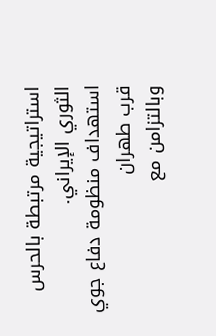استراتيجية مرتبطة بالحرس الثوري الإيراني.
استهداف منظومة دفاع جوي قرب طهران
وبالتزامن مع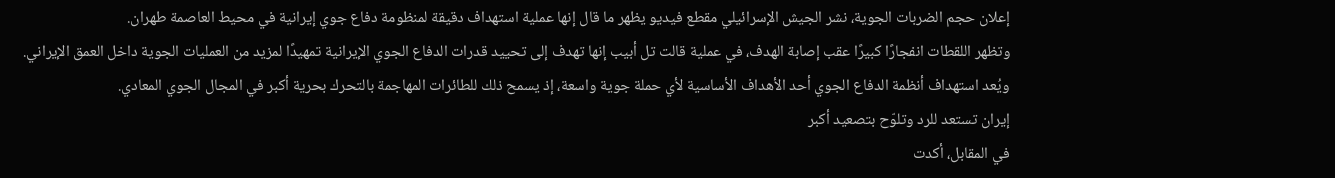إعلان حجم الضربات الجوية، نشر الجيش الإسرائيلي مقطع فيديو يظهر ما قال إنها عملية استهداف دقيقة لمنظومة دفاع جوي إيرانية في محيط العاصمة طهران.
وتظهر اللقطات انفجارًا كبيرًا عقب إصابة الهدف، في عملية قالت تل أبيب إنها تهدف إلى تحييد قدرات الدفاع الجوي الإيرانية تمهيدًا لمزيد من العمليات الجوية داخل العمق الإيراني.
ويُعد استهداف أنظمة الدفاع الجوي أحد الأهداف الأساسية لأي حملة جوية واسعة، إذ يسمح ذلك للطائرات المهاجمة بالتحرك بحرية أكبر في المجال الجوي المعادي.
إيران تستعد للرد وتلوّح بتصعيد أكبر
في المقابل، أكدت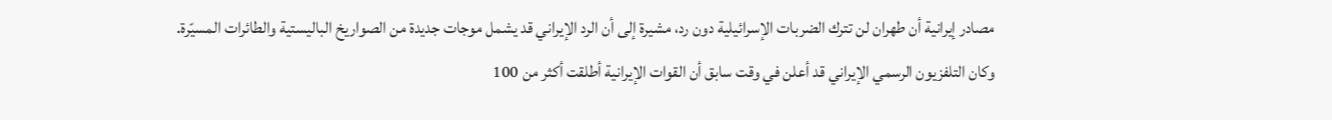مصادر إيرانية أن طهران لن تترك الضربات الإسرائيلية دون رد، مشيرة إلى أن الرد الإيراني قد يشمل موجات جديدة من الصواريخ الباليستية والطائرات المسيّرة.
وكان التلفزيون الرسمي الإيراني قد أعلن في وقت سابق أن القوات الإيرانية أطلقت أكثر من 100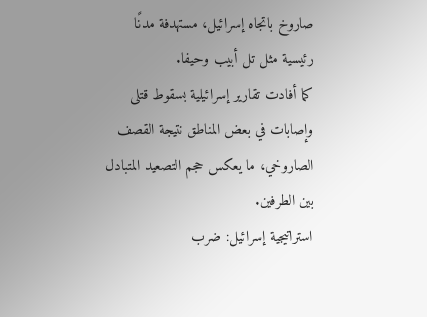صاروخ باتجاه إسرائيل، مستهدفة مدنًا رئيسية مثل تل أبيب وحيفا.
كما أفادت تقارير إسرائيلية بسقوط قتلى وإصابات في بعض المناطق نتيجة القصف الصاروخي، ما يعكس حجم التصعيد المتبادل بين الطرفين.
استراتيجية إسرائيل: ضرب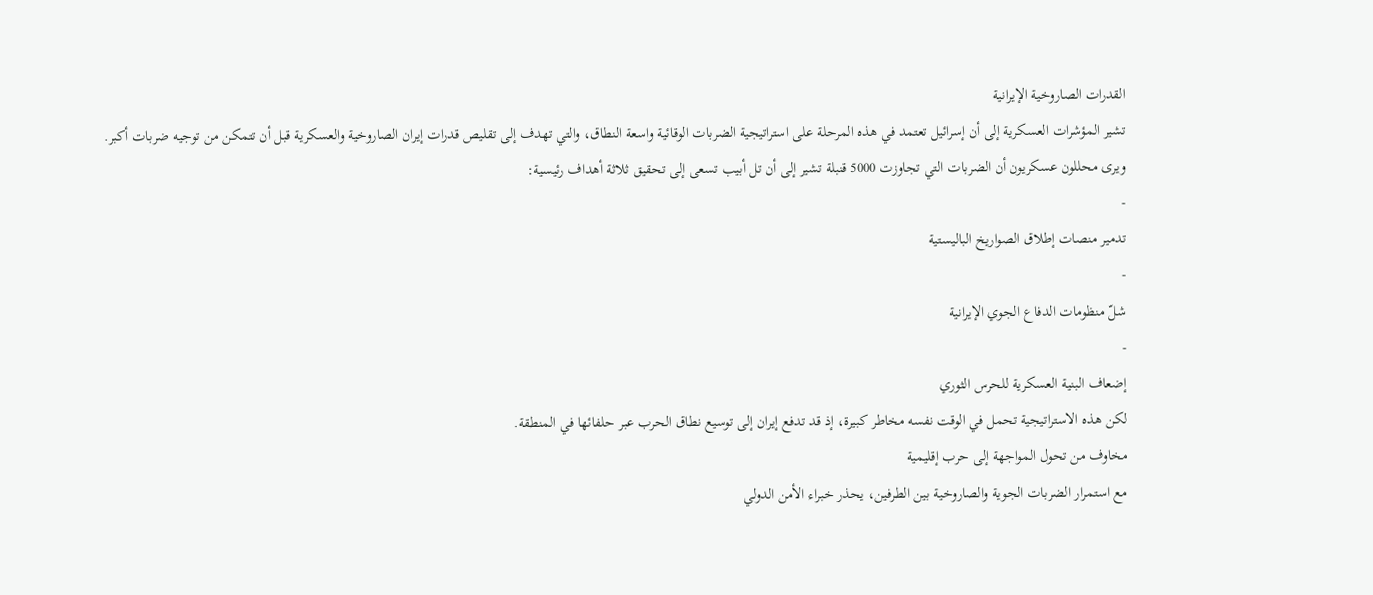القدرات الصاروخية الإيرانية
تشير المؤشرات العسكرية إلى أن إسرائيل تعتمد في هذه المرحلة على استراتيجية الضربات الوقائية واسعة النطاق، والتي تهدف إلى تقليص قدرات إيران الصاروخية والعسكرية قبل أن تتمكن من توجيه ضربات أكبر.
ويرى محللون عسكريون أن الضربات التي تجاوزت 5000 قنبلة تشير إلى أن تل أبيب تسعى إلى تحقيق ثلاثة أهداف رئيسية:
-
تدمير منصات إطلاق الصواريخ الباليستية
-
شلّ منظومات الدفاع الجوي الإيرانية
-
إضعاف البنية العسكرية للحرس الثوري
لكن هذه الاستراتيجية تحمل في الوقت نفسه مخاطر كبيرة، إذ قد تدفع إيران إلى توسيع نطاق الحرب عبر حلفائها في المنطقة.
مخاوف من تحول المواجهة إلى حرب إقليمية
مع استمرار الضربات الجوية والصاروخية بين الطرفين، يحذر خبراء الأمن الدولي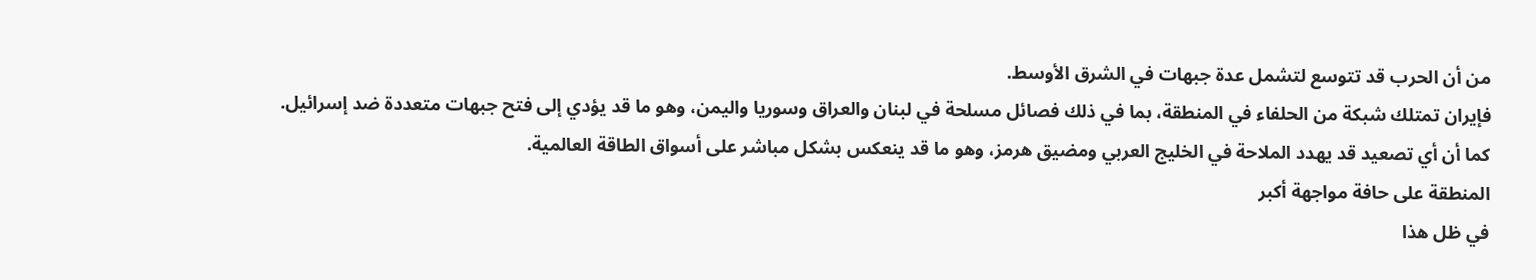من أن الحرب قد تتوسع لتشمل عدة جبهات في الشرق الأوسط.
فإيران تمتلك شبكة من الحلفاء في المنطقة، بما في ذلك فصائل مسلحة في لبنان والعراق وسوريا واليمن، وهو ما قد يؤدي إلى فتح جبهات متعددة ضد إسرائيل.
كما أن أي تصعيد قد يهدد الملاحة في الخليج العربي ومضيق هرمز، وهو ما قد ينعكس بشكل مباشر على أسواق الطاقة العالمية.
المنطقة على حافة مواجهة أكبر
في ظل هذا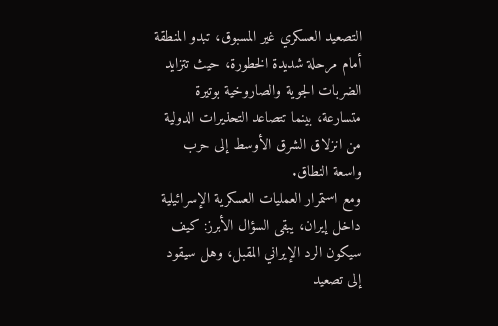التصعيد العسكري غير المسبوق، تبدو المنطقة أمام مرحلة شديدة الخطورة، حيث تتزايد الضربات الجوية والصاروخية بوتيرة متسارعة، بينما تتصاعد التحذيرات الدولية من انزلاق الشرق الأوسط إلى حرب واسعة النطاق.
ومع استمرار العمليات العسكرية الإسرائيلية داخل إيران، يبقى السؤال الأبرز: كيف سيكون الرد الإيراني المقبل، وهل سيقود إلى تصعيد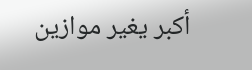أكبر يغير موازين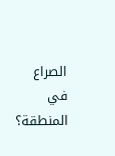الصراع في المنطقة؟